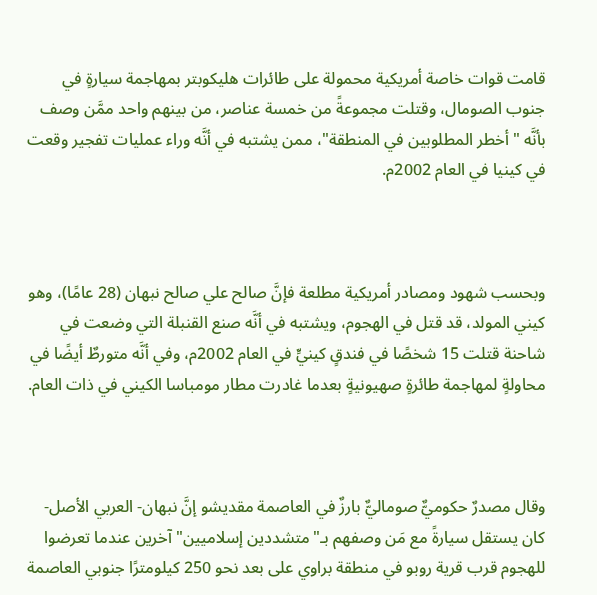قامت قوات خاصة أمريكية محمولة على طائرات هليكوبتر بمهاجمة سيارةٍ في جنوب الصومال، وقتلت مجموعةً من خمسة عناصر، من بينهم واحد ممَّن وصف بأنَّه "أخطر المطلوبين في المنطقة"، ممن يشتبه في أنَّه وراء عمليات تفجير وقعت في كينيا في العام 2002م.



وبحسب شهود ومصادر أمريكية مطلعة فإنَّ صالح علي صالح نبهان (28 عامًا)، وهو كيني المولد، قد قتل في الهجوم، ويشتبه في أنَّه صنع القنبلة التي وضعت في شاحنة قتلت 15 شخصًا في فندقٍ كينيٍّ في العام 2002م، وفي أنَّه متورطٌ أيضًا في محاولةٍ لمهاجمة طائرةٍ صهيونيةٍ بعدما غادرت مطار مومباسا الكيني في ذات العام.



وقال مصدرٌ حكوميٌّ صوماليٌّ بارزٌ في العاصمة مقديشو إنَّ نبهان- العربي الأصل- كان يستقل سيارةً مع مَن وصفهم بـ"متشددين إسلاميين" آخرين عندما تعرضوا للهجوم قرب قرية روبو في منطقة براوي على بعد نحو 250 كيلومترًا جنوبي العاصمة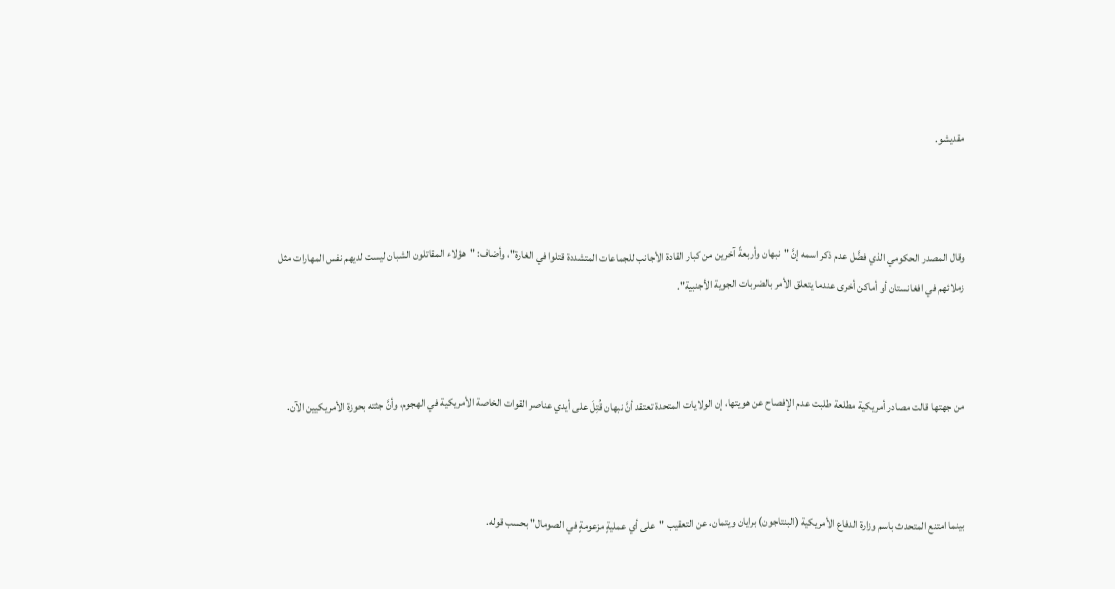مقديشو.



وقال المصدر الحكومي الذي فضَّل عدم ذكر اسمه إنَّ "نبهان وأربعةً آخرين من كبار القادة الأجانب للجماعات المتشددة قتلوا في الغارة"، وأضاف: "هؤلاء المقاتلون الشبان ليست لديهم نفس المهارات مثل زملائهم في افغانستان أو أماكن أخرى عندما يتعلق الأمر بالضربات الجوية الأجنبية".



من جهتها قالت مصادر أمريكية مطلعة طلبت عدم الإفصاح عن هويتها، إن الولايات المتحدة تعتقد أنَّ نبهان قُتِلَ على أيدي عناصر القوات الخاصة الأمريكية في الهجوم، وأنَّ جثته بحوزة الأمريكيين الآن.



بينما امتنع المتحدث باسم وزارة الدفاع الأمريكية (البنتاجون) برايان ويتمان، عن التعقيب "على أي عمليةٍ مزعومةٍ في الصومال" بحسب قوله.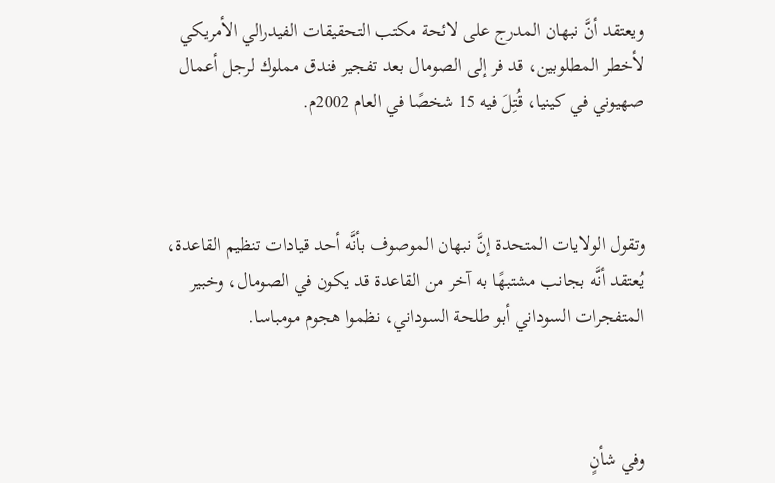ويعتقد أنَّ نبهان المدرج على لائحة مكتب التحقيقات الفيدرالي الأمريكي لأخطر المطلوبين، قد فر إلى الصومال بعد تفجير فندق مملوك لرجل أعمال صهيوني في كينيا، قُتِلَ فيه 15 شخصًا في العام 2002م.



وتقول الولايات المتحدة إنَّ نبهان الموصوف بأنَّه أحد قيادات تنظيم القاعدة، يُعتقد أنَّه بجانب مشتبهًا به آخر من القاعدة قد يكون في الصومال، وخبير المتفجرات السوداني أبو طلحة السوداني، نظموا هجوم مومباسا.



وفي شأنٍ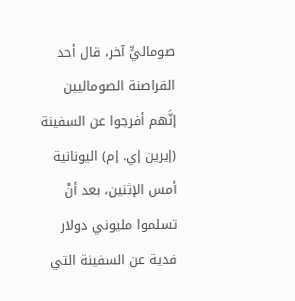صوماليٍّ آخر، قال أحد القراصنة الصوماليين إنَّهم أفرجوا عن السفينة (إيرين إي. إم) اليونانية أمس الإثنين، بعد أنْ تسلموا مليوني دولار فدية عن السفينة التي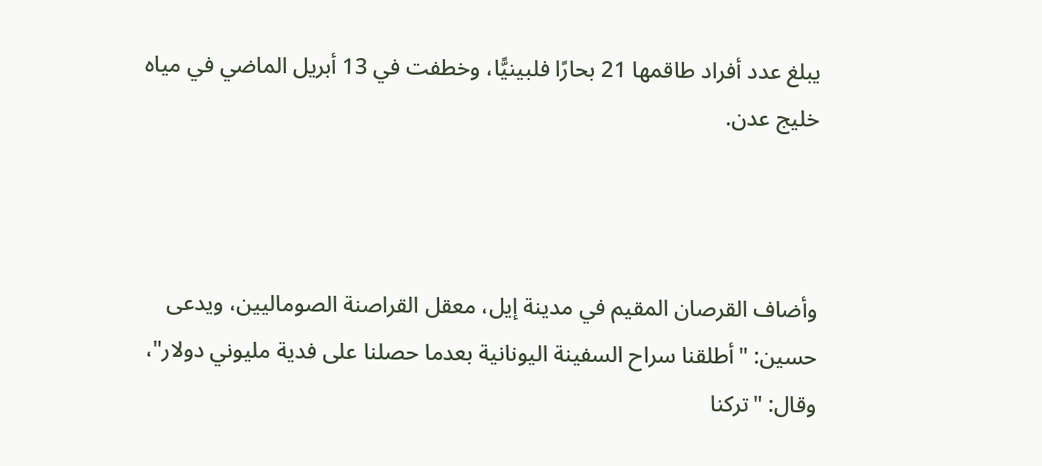يبلغ عدد أفراد طاقمها 21 بحارًا فلبينيًّا، وخطفت في 13 أبريل الماضي في مياه خليج عدن.



وأضاف القرصان المقيم في مدينة إيل، معقل القراصنة الصوماليين، ويدعى حسين: "أطلقنا سراح السفينة اليونانية بعدما حصلنا على فدية مليوني دولار"، وقال: "تركنا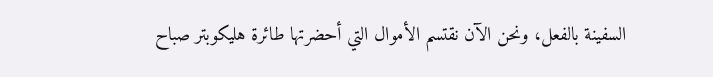السفينة بالفعل، ونحن الآن نقتسم الأموال التي أحضرتها طائرة هليكوبتر صباح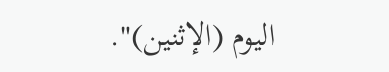اليوم (الإثنين)".